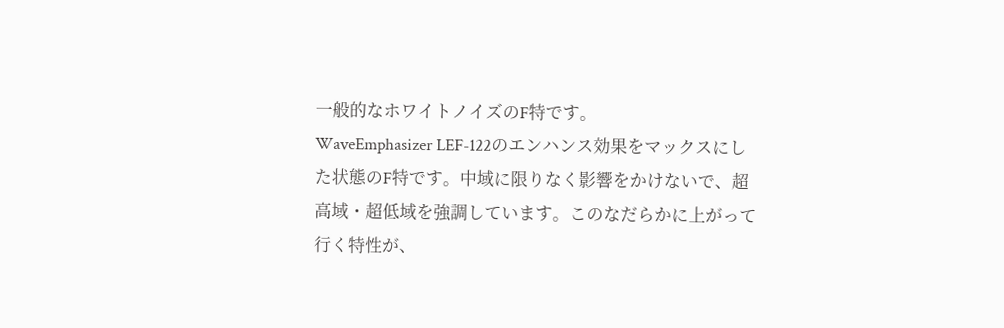一般的なホワイトノイズのF特です。
WaveEmphasizer LEF-122のエンハンス効果をマックスにした状態のF特です。中域に限りなく影響をかけないで、超高域・超低域を強調しています。このなだらかに上がって行く特性が、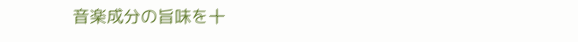音楽成分の旨味を十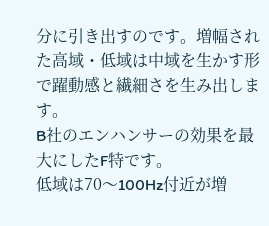分に引き出すのです。増幅された高域・低域は中域を生かす形で躍動感と繊細さを生み出します。
B社のエンハンサーの効果を最大にしたF特です。
低域は70〜100Hz付近が増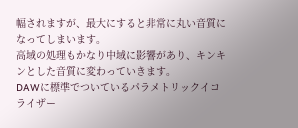幅されますが、最大にすると非常に丸い音質になってしまいます。
高域の処理もかなり中域に影響があり、キンキンとした音質に変わっていきます。
DAWに標準でついているパラメトリックイコライザー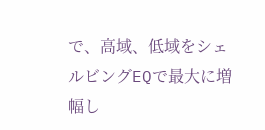で、高域、低域をシェルビングEQで最大に増幅し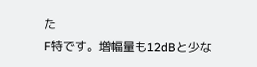た
F特です。増幅量も12dBと少な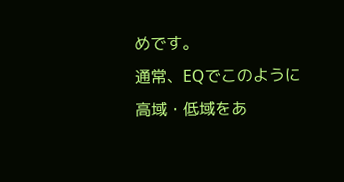めです。
通常、EQでこのように高域・低域をあ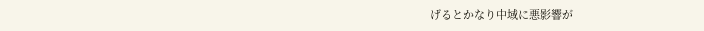げるとかなり中域に悪影響が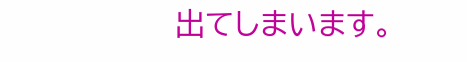出てしまいます。